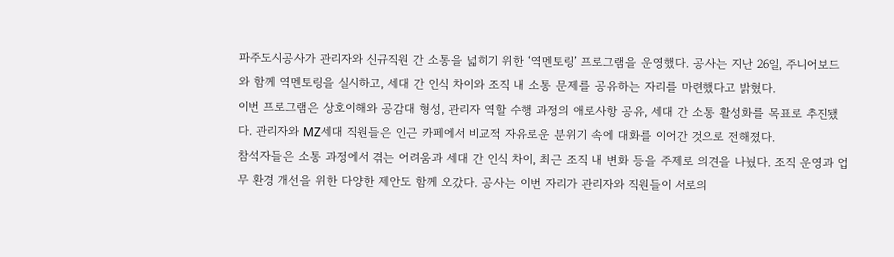파주도시공사가 관리자와 신규직원 간 소통을 넓히기 위한 ‘역멘토링’ 프로그램을 운영했다. 공사는 지난 26일, 주니어보드와 함께 역멘토링을 실시하고, 세대 간 인식 차이와 조직 내 소통 문제를 공유하는 자리를 마련했다고 밝혔다.
이번 프로그램은 상호이해와 공감대 형성, 관리자 역할 수행 과정의 애로사항 공유, 세대 간 소통 활성화를 목표로 추진됐다. 관리자와 MZ세대 직원들은 인근 카페에서 비교적 자유로운 분위기 속에 대화를 이어간 것으로 전해졌다.
참석자들은 소통 과정에서 겪는 어려움과 세대 간 인식 차이, 최근 조직 내 변화 등을 주제로 의견을 나눴다. 조직 운영과 업무 환경 개선을 위한 다양한 제안도 함께 오갔다. 공사는 이번 자리가 관리자와 직원들이 서로의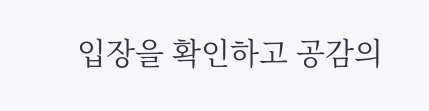입장을 확인하고 공감의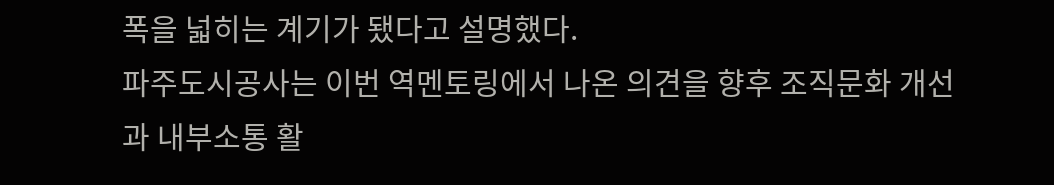폭을 넓히는 계기가 됐다고 설명했다.
파주도시공사는 이번 역멘토링에서 나온 의견을 향후 조직문화 개선과 내부소통 활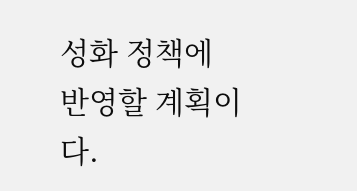성화 정책에 반영할 계획이다.